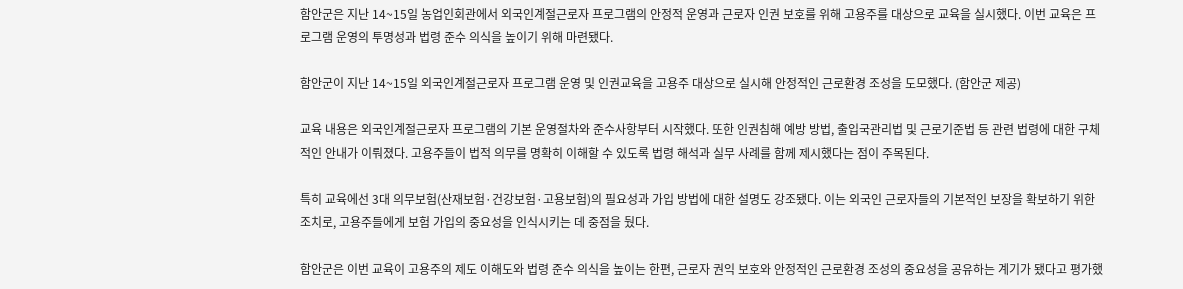함안군은 지난 14~15일 농업인회관에서 외국인계절근로자 프로그램의 안정적 운영과 근로자 인권 보호를 위해 고용주를 대상으로 교육을 실시했다. 이번 교육은 프로그램 운영의 투명성과 법령 준수 의식을 높이기 위해 마련됐다.

함안군이 지난 14~15일 외국인계절근로자 프로그램 운영 및 인권교육을 고용주 대상으로 실시해 안정적인 근로환경 조성을 도모했다. (함안군 제공)

교육 내용은 외국인계절근로자 프로그램의 기본 운영절차와 준수사항부터 시작했다. 또한 인권침해 예방 방법, 출입국관리법 및 근로기준법 등 관련 법령에 대한 구체적인 안내가 이뤄졌다. 고용주들이 법적 의무를 명확히 이해할 수 있도록 법령 해석과 실무 사례를 함께 제시했다는 점이 주목된다.

특히 교육에선 3대 의무보험(산재보험·건강보험·고용보험)의 필요성과 가입 방법에 대한 설명도 강조됐다. 이는 외국인 근로자들의 기본적인 보장을 확보하기 위한 조치로, 고용주들에게 보험 가입의 중요성을 인식시키는 데 중점을 뒀다.

함안군은 이번 교육이 고용주의 제도 이해도와 법령 준수 의식을 높이는 한편, 근로자 권익 보호와 안정적인 근로환경 조성의 중요성을 공유하는 계기가 됐다고 평가했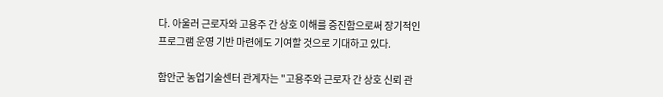다. 아울러 근로자와 고용주 간 상호 이해를 증진함으로써 장기적인 프로그램 운영 기반 마련에도 기여할 것으로 기대하고 있다.

함안군 농업기술센터 관계자는 "고용주와 근로자 간 상호 신뢰 관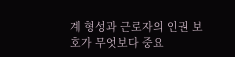계 형성과 근로자의 인권 보호가 무엇보다 중요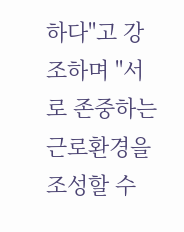하다"고 강조하며 "서로 존중하는 근로환경을 조성할 수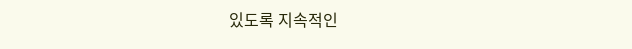있도록 지속적인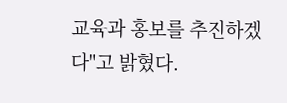교육과 홍보를 추진하겠다"고 밝혔다.